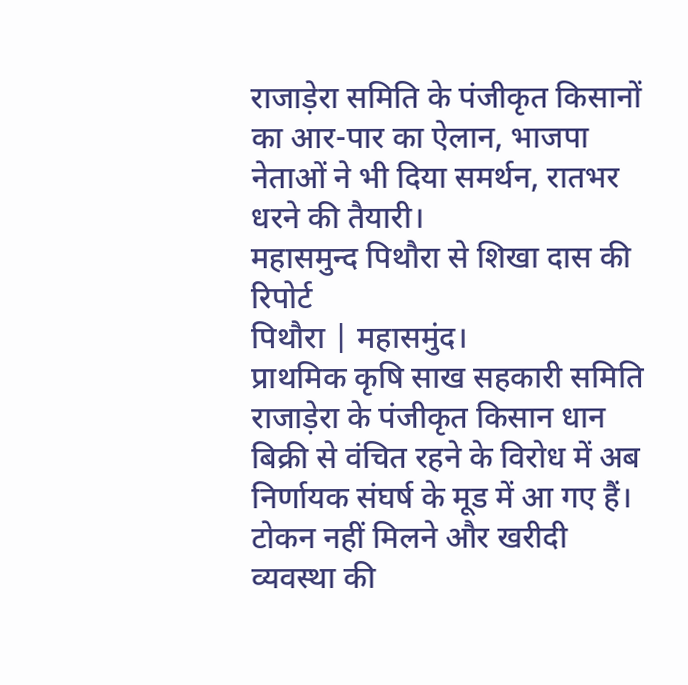राजाड़ेरा समिति के पंजीकृत किसानों का आर-पार का ऐलान, भाजपा नेताओं ने भी दिया समर्थन, रातभर धरने की तैयारी।
महासमुन्द पिथौरा से शिखा दास की रिपोर्ट
पिथौरा | महासमुंद।
प्राथमिक कृषि साख सहकारी समिति राजाड़ेरा के पंजीकृत किसान धान बिक्री से वंचित रहने के विरोध में अब निर्णायक संघर्ष के मूड में आ गए हैं। टोकन नहीं मिलने और खरीदी व्यवस्था की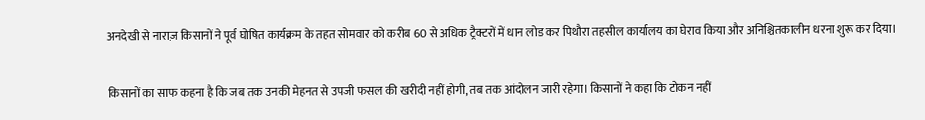अनदेखी से नाराज़ किसानों ने पूर्व घोषित कार्यक्रम के तहत सोमवार को करीब 60 से अधिक ट्रैक्टरों में धान लोड कर पिथौरा तहसील कार्यालय का घेराव किया और अनिश्चितकालीन धरना शुरू कर दिया।

किसानों का साफ कहना है कि जब तक उनकी मेहनत से उपजी फसल की खरीदी नहीं होगी, तब तक आंदोलन जारी रहेगा। किसानों ने कहा कि टोकन नहीं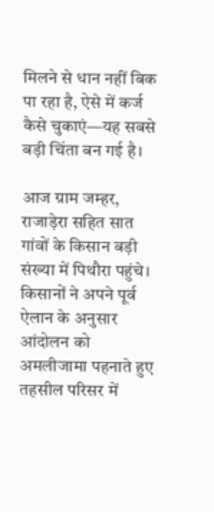मिलने से धान नहीं बिक पा रहा है, ऐसे में कर्ज कैसे चुकाएं—यह सबसे बड़ी चिंता बन गई है।

आज ग्राम जम्हर, राजाड़ेरा सहित सात गांवों के किसान बड़ी संख्या में पिथौरा पहुंचे। किसानों ने अपने पूर्व ऐलान के अनुसार आंदोलन को अमलीजामा पहनाते हुए तहसील परिसर में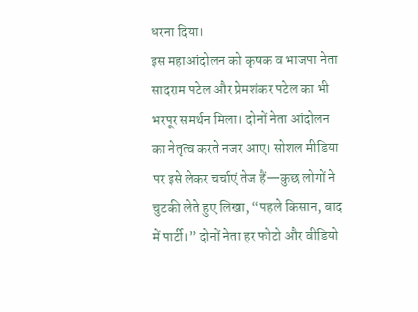धरना दिया।
इस महाआंदोलन को कृषक व भाजपा नेता सादराम पटेल और प्रेमशंकर पटेल का भी भरपूर समर्थन मिला। दोनों नेता आंदोलन का नेतृत्व करते नजर आए। सोशल मीडिया पर इसे लेकर चर्चाएं तेज हैं—कुछ लोगों ने चुटकी लेते हुए लिखा, “पहले किसान, बाद में पार्टी।” दोनों नेता हर फोटो और वीडियो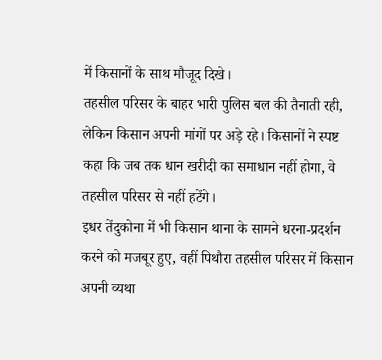में किसानों के साथ मौजूद दिखे।
तहसील परिसर के बाहर भारी पुलिस बल की तैनाती रही, लेकिन किसान अपनी मांगों पर अड़े रहे। किसानों ने स्पष्ट कहा कि जब तक धान खरीदी का समाधान नहीं होगा, वे तहसील परिसर से नहीं हटेंगे।
इधर तेंदुकोना में भी किसान थाना के सामने धरना-प्रदर्शन करने को मजबूर हुए, वहीं पिथौरा तहसील परिसर में किसान अपनी व्यथा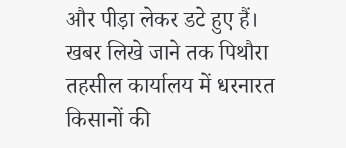और पीड़ा लेकर डटे हुए हैं।
खबर लिखे जाने तक पिथौरा तहसील कार्यालय में धरनारत किसानों की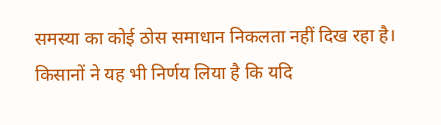समस्या का कोई ठोस समाधान निकलता नहीं दिख रहा है। किसानों ने यह भी निर्णय लिया है कि यदि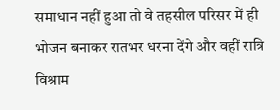समाधान नहीं हुआ तो वे तहसील परिसर में ही भोजन बनाकर रातभर धरना देंगे और वहीं रात्रि विश्राम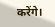करेंगे।